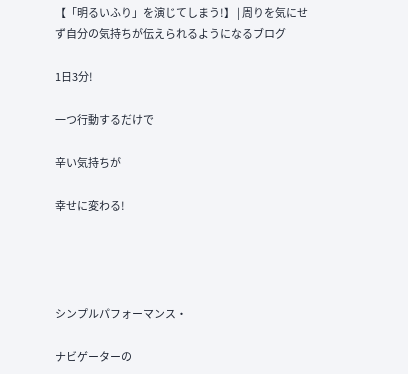【「明るいふり」を演じてしまう!】 | 周りを気にせず自分の気持ちが伝えられるようになるブログ

1日3分!

一つ行動するだけで

辛い気持ちが

幸せに変わる!




シンプルパフォーマンス・

ナビゲーターの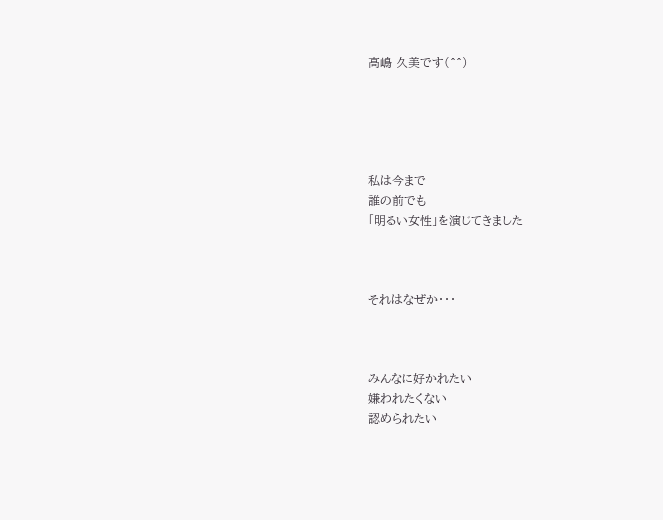高嶋 久美です(^^)





私は今まで
誰の前でも
「明るい女性」を演じてきました



それはなぜか・・・



みんなに好かれたい
嫌われたくない
認められたい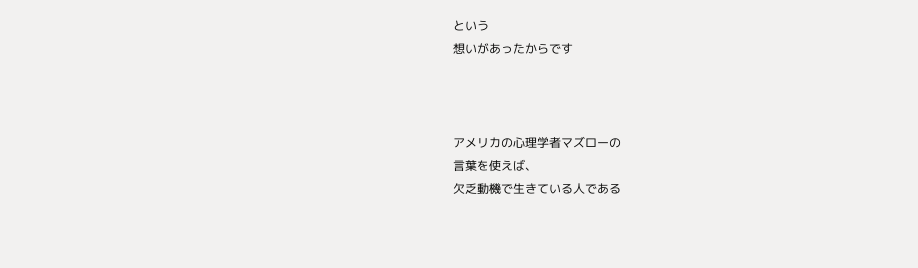という
想いがあったからです



アメリカの心理学者マズローの
言葉を使えば、
欠乏動機で生きている人である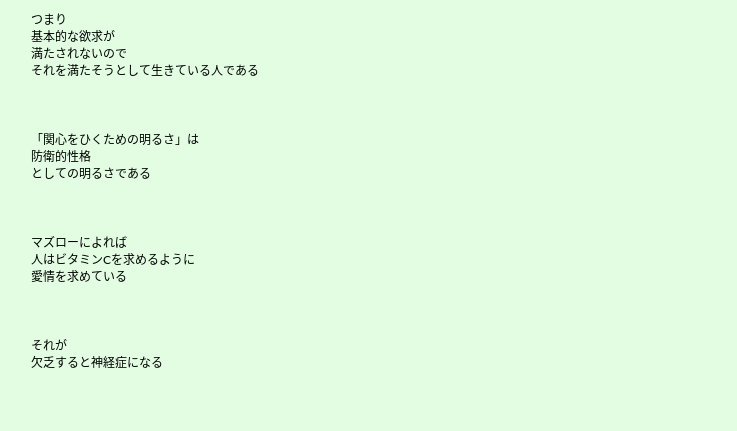つまり
基本的な欲求が
満たされないので
それを満たそうとして生きている人である



「関心をひくための明るさ」は
防衛的性格
としての明るさである



マズローによれば
人はビタミンCを求めるように
愛情を求めている



それが
欠乏すると神経症になる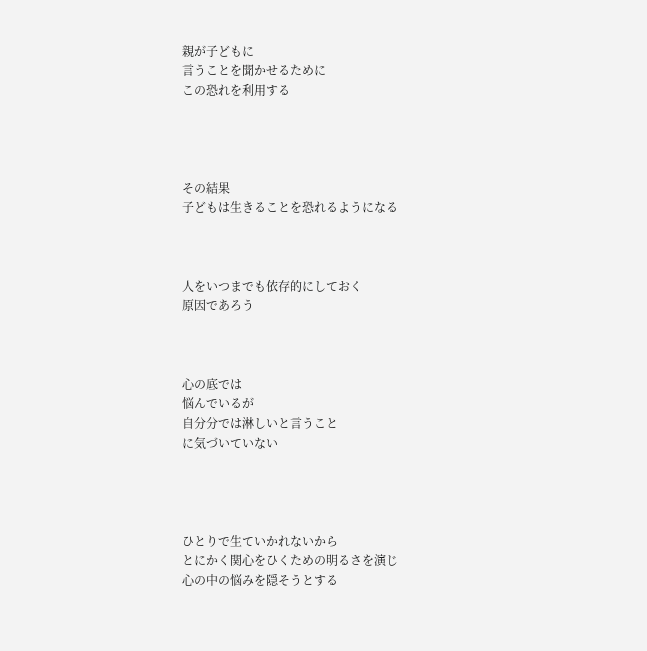親が子どもに
言うことを聞かせるために
この恐れを利用する




その結果
子どもは生きることを恐れるようになる



人をいつまでも依存的にしておく
原因であろう



心の底では
悩んでいるが
自分分では淋しいと言うこと
に気づいていない




ひとりで生ていかれないから
とにかく関心をひくための明るさを演じ
心の中の悩みを隠そうとする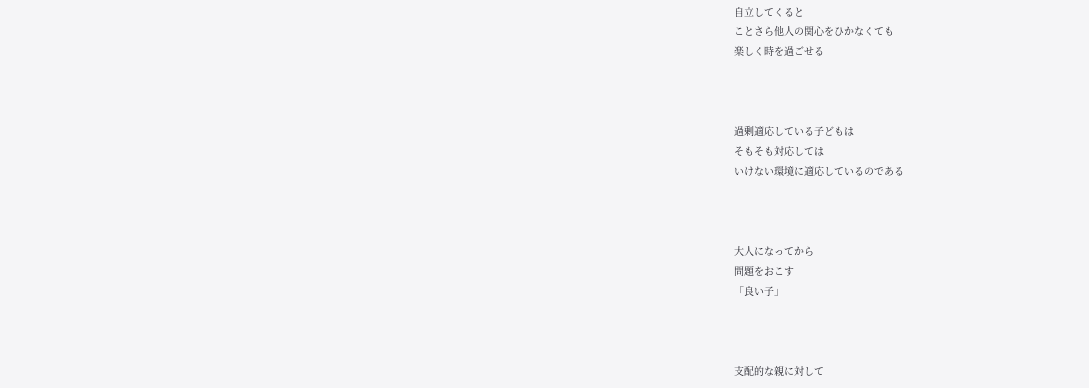自立してくると
ことさら他人の関心をひかなくても
楽しく時を過ごせる



過剰適応している子どもは
そもそも対応しては
いけない環境に適応しているのである



大人になってから
問題をおこす
「良い子」



支配的な親に対して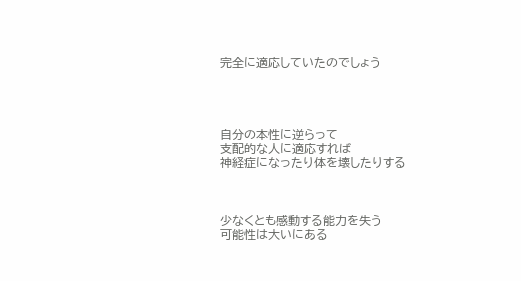完全に適応していたのでしょう




自分の本性に逆らって
支配的な人に適応すれば
神経症になったり体を壊したりする



少なくとも感動する能力を失う
可能性は大いにある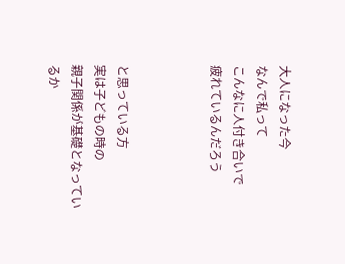大人になった今
なんで私って
こんなに人付き合いで
疲れているんだろう



と思っている方
実は子どもの時の
親子関係が基礎となっているか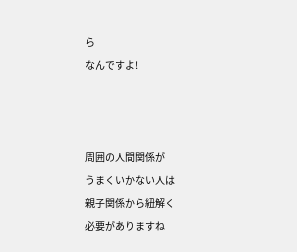ら
なんですよ!



周囲の人間関係が
うまくいかない人は
親子関係から紐解く
必要がありますね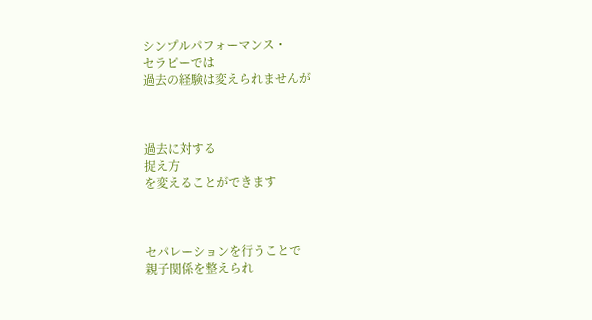シンプルパフォーマンス・
セラピーでは
過去の経験は変えられませんが



過去に対する
捉え方
を変えることができます



セパレーションを行うことで
親子関係を整えられ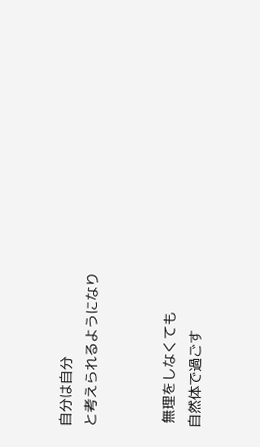自分は自分
と考えられるようになり


 無理をしなくても
自然体で過ごす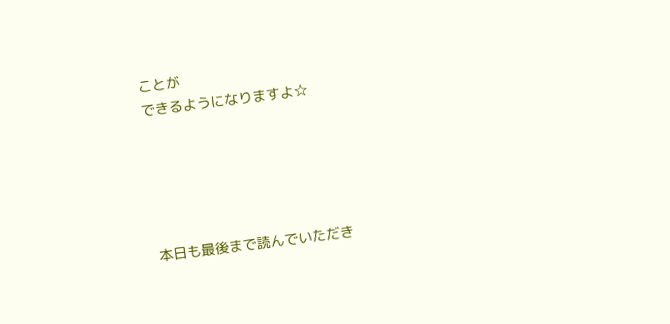ことが
できるようになりますよ☆





本日も最後まで読んでいただき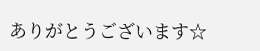ありがとうございます☆